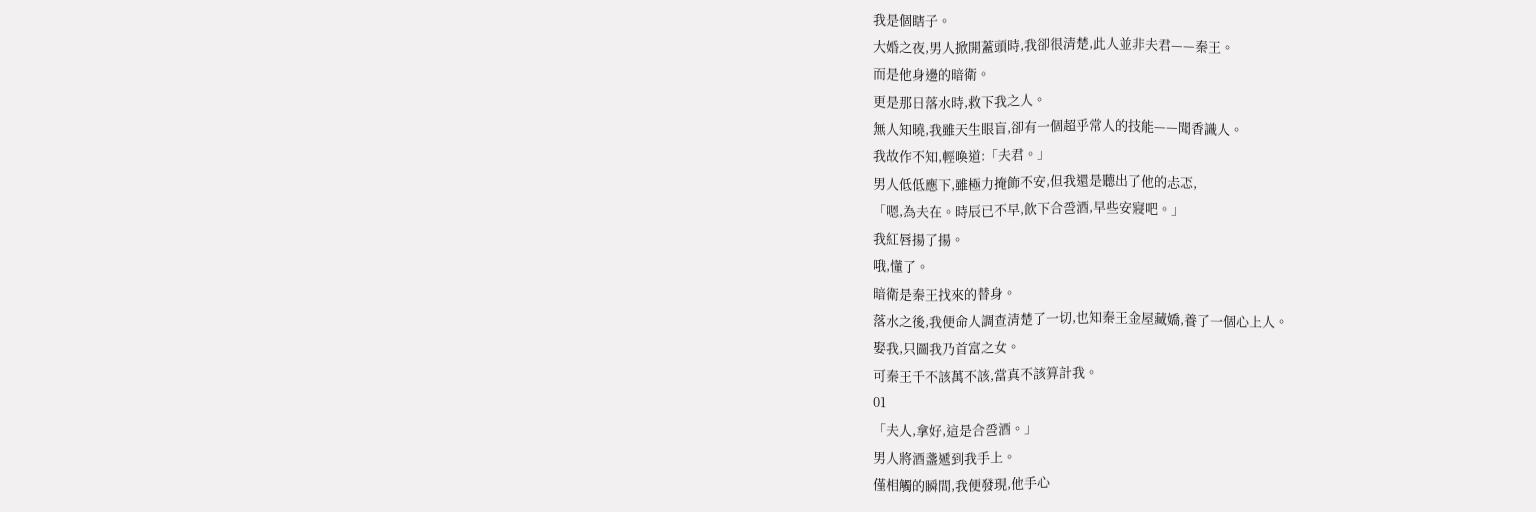我是個瞎子。
大婚之夜,男人掀開蓋頭時,我卻很清楚,此人並非夫君——秦王。
而是他身邊的暗衛。
更是那日落水時,救下我之人。
無人知曉,我雖天生眼盲,卻有一個超乎常人的技能——聞香識人。
我故作不知,輕喚道:「夫君。」
男人低低應下,雖極力掩飾不安,但我還是聽出了他的忐忑,
「嗯,為夫在。時辰已不早,飲下合巹酒,早些安寢吧。」
我紅唇揚了揚。
哦,懂了。
暗衛是秦王找來的替身。
落水之後,我便命人調查清楚了一切,也知秦王金屋藏嬌,養了一個心上人。
娶我,只圖我乃首富之女。
可秦王千不該萬不該,當真不該算計我。
01
「夫人,拿好,這是合巹酒。」
男人將酒盞遞到我手上。
僅相觸的瞬間,我便發現,他手心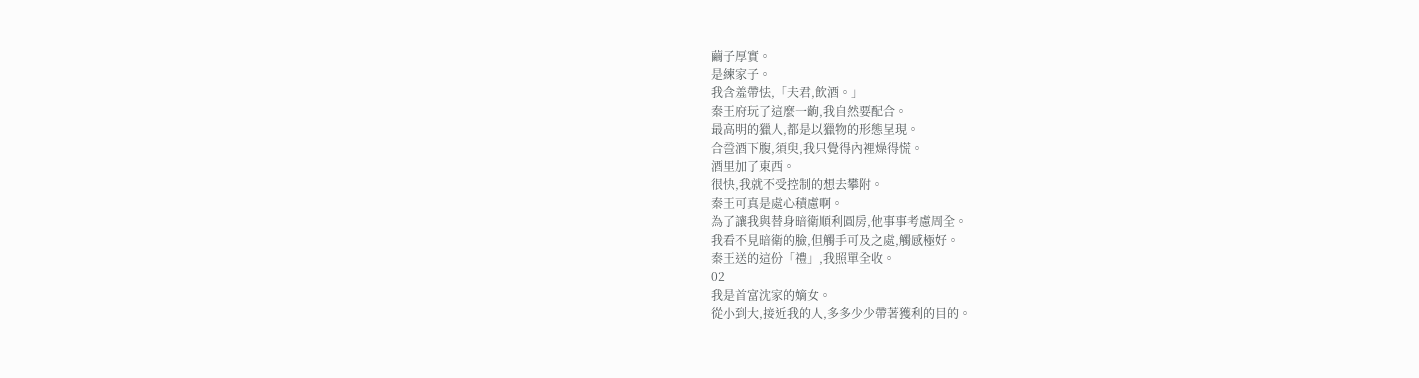繭子厚實。
是練家子。
我含羞帶怯,「夫君,飲酒。」
秦王府玩了這麼一齣,我自然要配合。
最高明的獵人,都是以獵物的形態呈現。
合巹酒下腹,須臾,我只覺得內裡燥得慌。
酒里加了東西。
很快,我就不受控制的想去攀附。
秦王可真是處心積慮啊。
為了讓我與替身暗衛順利圓房,他事事考慮周全。
我看不見暗衛的臉,但觸手可及之處,觸感極好。
秦王送的這份「禮」,我照單全收。
02
我是首富沈家的嫡女。
從小到大,接近我的人,多多少少帶著獲利的目的。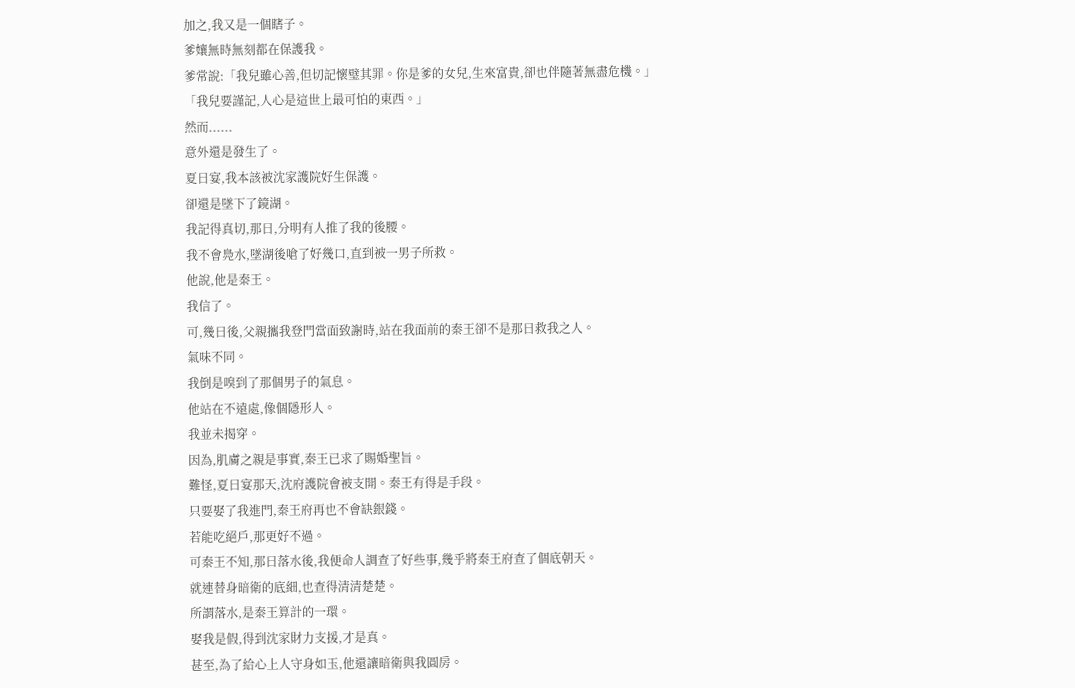加之,我又是一個瞎子。
爹孃無時無刻都在保護我。
爹常說:「我兒雖心善,但切記懷璧其罪。你是爹的女兒,生來富貴,卻也伴隨著無盡危機。」
「我兒要謹記,人心是這世上最可怕的東西。」
然而......
意外還是發生了。
夏日宴,我本該被沈家護院好生保護。
卻還是墜下了鏡湖。
我記得真切,那日,分明有人推了我的後腰。
我不會鳧水,墜湖後嗆了好幾口,直到被一男子所救。
他說,他是秦王。
我信了。
可,幾日後,父親攜我登門當面致謝時,站在我面前的秦王卻不是那日救我之人。
氣味不同。
我倒是嗅到了那個男子的氣息。
他站在不遠處,像個隱形人。
我並未揭穿。
因為,肌膚之親是事實,秦王已求了賜婚聖旨。
難怪,夏日宴那天,沈府護院會被支開。秦王有得是手段。
只要娶了我進門,秦王府再也不會缺銀錢。
若能吃絕戶,那更好不過。
可秦王不知,那日落水後,我便命人調查了好些事,幾乎將秦王府查了個底朝天。
就連替身暗衛的底細,也查得清清楚楚。
所謂落水,是秦王算計的一環。
娶我是假,得到沈家財力支援,才是真。
甚至,為了給心上人守身如玉,他還讓暗衛與我圓房。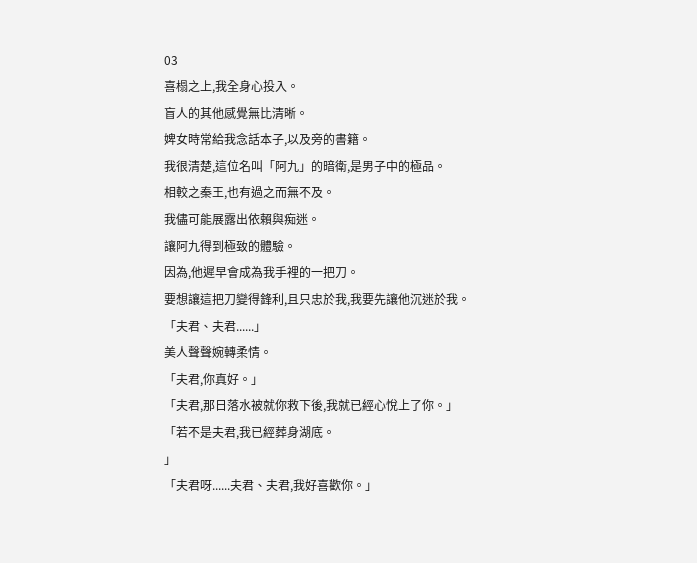03
喜榻之上,我全身心投入。
盲人的其他感覺無比清晰。
婢女時常給我念話本子,以及旁的書籍。
我很清楚,這位名叫「阿九」的暗衛,是男子中的極品。
相較之秦王,也有過之而無不及。
我儘可能展露出依賴與痴迷。
讓阿九得到極致的體驗。
因為,他遲早會成為我手裡的一把刀。
要想讓這把刀變得鋒利,且只忠於我,我要先讓他沉迷於我。
「夫君、夫君......」
美人聲聲婉轉柔情。
「夫君,你真好。」
「夫君,那日落水被就你救下後,我就已經心悅上了你。」
「若不是夫君,我已經葬身湖底。
」
「夫君呀......夫君、夫君,我好喜歡你。」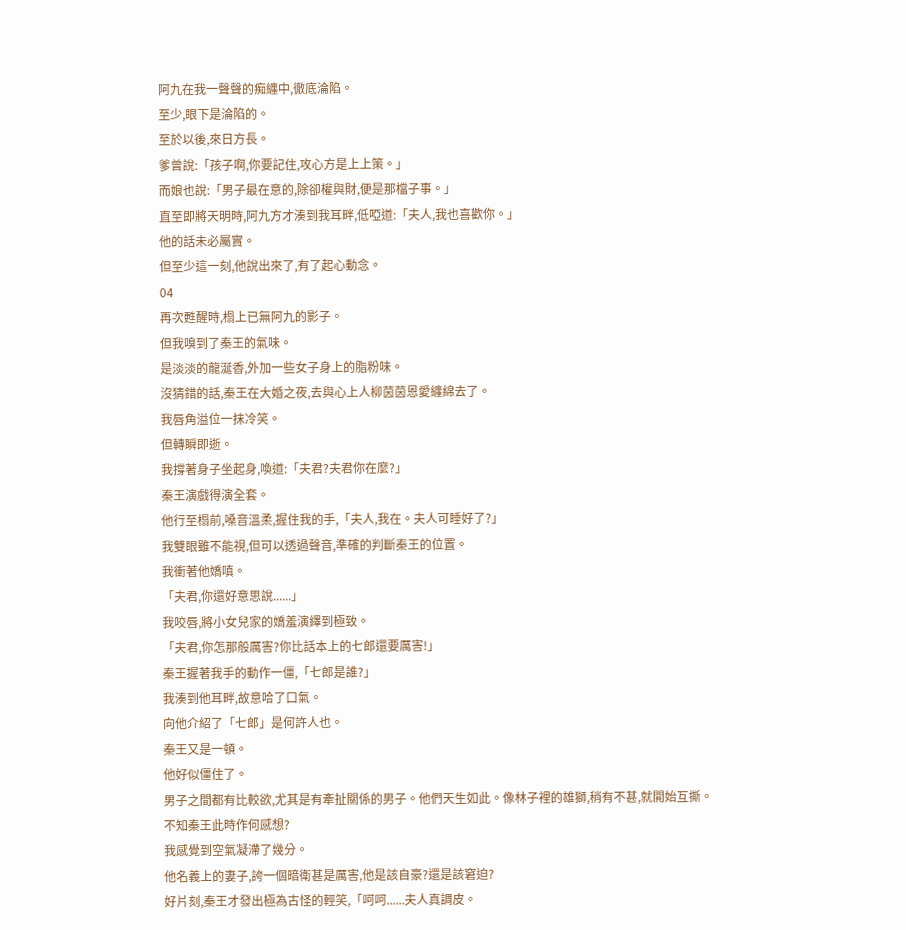阿九在我一聲聲的痴纏中,徹底淪陷。
至少,眼下是淪陷的。
至於以後,來日方長。
爹曾說:「孩子啊,你要記住,攻心方是上上策。」
而娘也說:「男子最在意的,除卻權與財,便是那檔子事。」
直至即將天明時,阿九方才湊到我耳畔,低啞道:「夫人,我也喜歡你。」
他的話未必屬實。
但至少這一刻,他說出來了,有了起心動念。
04
再次甦醒時,榻上已無阿九的影子。
但我嗅到了秦王的氣味。
是淡淡的龍涎香,外加一些女子身上的脂粉味。
沒猜錯的話,秦王在大婚之夜,去與心上人柳茵茵恩愛纏綿去了。
我唇角溢位一抹冷笑。
但轉瞬即逝。
我撐著身子坐起身,喚道:「夫君?夫君你在麼?」
秦王演戲得演全套。
他行至榻前,嗓音溫柔,握住我的手,「夫人,我在。夫人可睡好了?」
我雙眼雖不能視,但可以透過聲音,準確的判斷秦王的位置。
我衝著他嬌嗔。
「夫君,你還好意思說......」
我咬唇,將小女兒家的嬌羞演繹到極致。
「夫君,你怎那般厲害?你比話本上的七郎還要厲害!」
秦王握著我手的動作一僵,「七郎是誰?」
我湊到他耳畔,故意哈了口氣。
向他介紹了「七郎」是何許人也。
秦王又是一頓。
他好似僵住了。
男子之間都有比較欲,尤其是有牽扯關係的男子。他們天生如此。像林子裡的雄獅,稍有不甚,就開始互撕。
不知秦王此時作何感想?
我感覺到空氣凝滯了幾分。
他名義上的妻子,誇一個暗衛甚是厲害,他是該自豪?還是該窘迫?
好片刻,秦王才發出極為古怪的輕笑,「呵呵......夫人真調皮。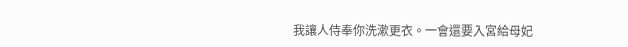我讓人侍奉你洗漱更衣。一會還要入宮給母妃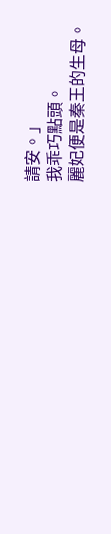請安。」
我乖巧點頭。
麗妃便是秦王的生母。